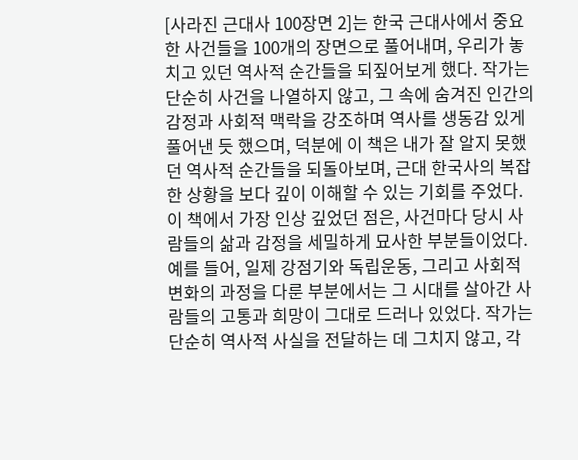[사라진 근대사 100장면 2]는 한국 근대사에서 중요한 사건들을 100개의 장면으로 풀어내며, 우리가 놓치고 있던 역사적 순간들을 되짚어보게 했다. 작가는 단순히 사건을 나열하지 않고, 그 속에 숨겨진 인간의 감정과 사회적 맥락을 강조하며 역사를 생동감 있게 풀어낸 듯 했으며, 덕분에 이 책은 내가 잘 알지 못했던 역사적 순간들을 되돌아보며, 근대 한국사의 복잡한 상황을 보다 깊이 이해할 수 있는 기회를 주었다.
이 책에서 가장 인상 깊었던 점은, 사건마다 당시 사람들의 삶과 감정을 세밀하게 묘사한 부분들이었다. 예를 들어, 일제 강점기와 독립운동, 그리고 사회적 변화의 과정을 다룬 부분에서는 그 시대를 살아간 사람들의 고통과 희망이 그대로 드러나 있었다. 작가는 단순히 역사적 사실을 전달하는 데 그치지 않고, 각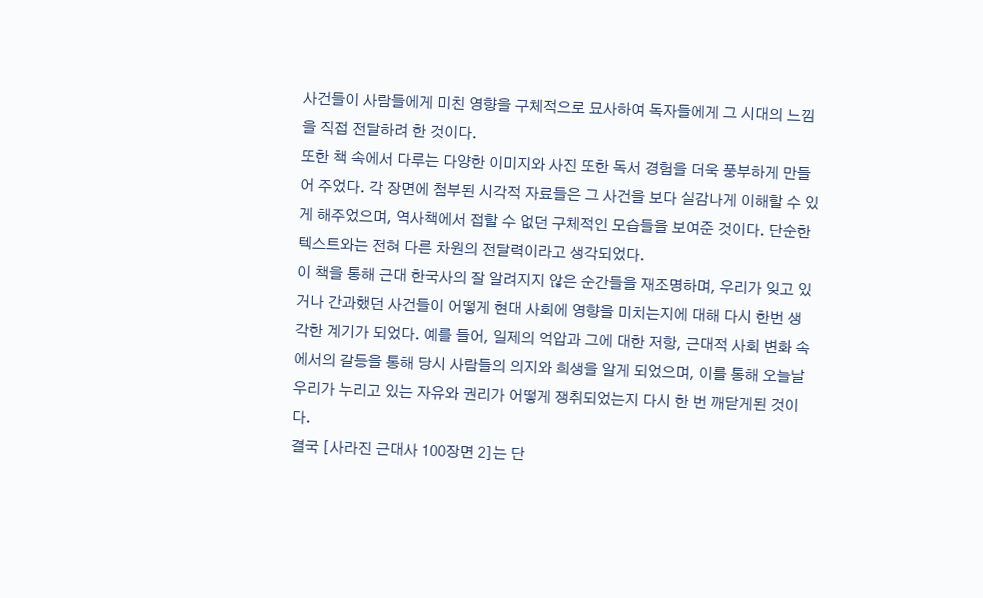사건들이 사람들에게 미친 영향을 구체적으로 묘사하여 독자들에게 그 시대의 느낌을 직접 전달하려 한 것이다.
또한 책 속에서 다루는 다양한 이미지와 사진 또한 독서 경험을 더욱 풍부하게 만들어 주었다. 각 장면에 첨부된 시각적 자료들은 그 사건을 보다 실감나게 이해할 수 있게 해주었으며, 역사책에서 접할 수 없던 구체적인 모습들을 보여준 것이다. 단순한 텍스트와는 전혀 다른 차원의 전달력이라고 생각되었다.
이 책을 통해 근대 한국사의 잘 알려지지 않은 순간들을 재조명하며, 우리가 잊고 있거나 간과했던 사건들이 어떻게 현대 사회에 영향을 미치는지에 대해 다시 한번 생각한 계기가 되었다. 예를 들어, 일제의 억압과 그에 대한 저항, 근대적 사회 변화 속에서의 갈등을 통해 당시 사람들의 의지와 희생을 알게 되었으며, 이를 통해 오늘날 우리가 누리고 있는 자유와 권리가 어떻게 쟁취되었는지 다시 한 번 깨닫게된 것이다.
결국 [사라진 근대사 100장면 2]는 단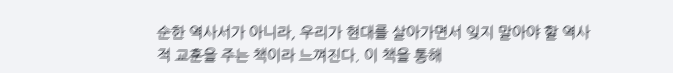순한 역사서가 아니라, 우리가 현대를 살아가면서 잊지 말아야 할 역사적 교훈을 주는 책이라 느껴진다. 이 책을 통해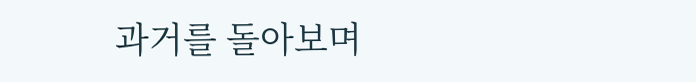과거를 돌아보며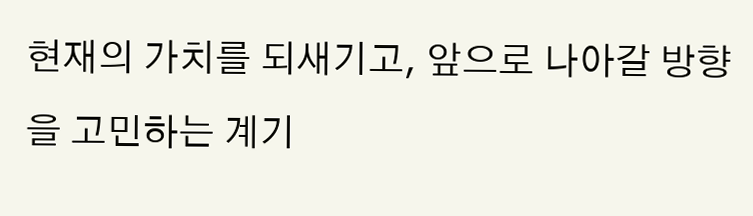현재의 가치를 되새기고, 앞으로 나아갈 방향을 고민하는 계기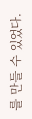를 만들 수 있었다.